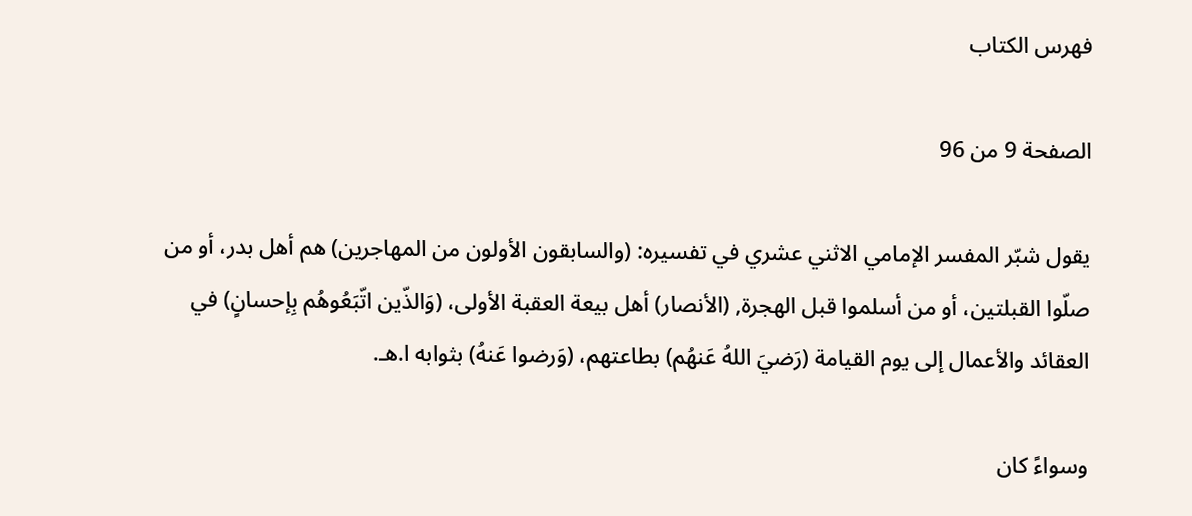فهرس الكتاب

الصفحة 9 من 96

يقول شبّر المفسر الإمامي الاثني عشري في تفسيره: (والسابقون الأولون من المهاجرين) هم أهل بدر، أو من صلّوا القبلتين، أو من أسلموا قبل الهجرة, (الأنصار) أهل بيعة العقبة الأولى، (وَالذّين اتّبَعُوهُم بِإحسانٍ) في العقائد والأعمال إلى يوم القيامة (رَضيَ اللهُ عَنهُم) بطاعتهم، (وَرضوا عَنهُ) بثوابه ا.هـ.

وسواءً كان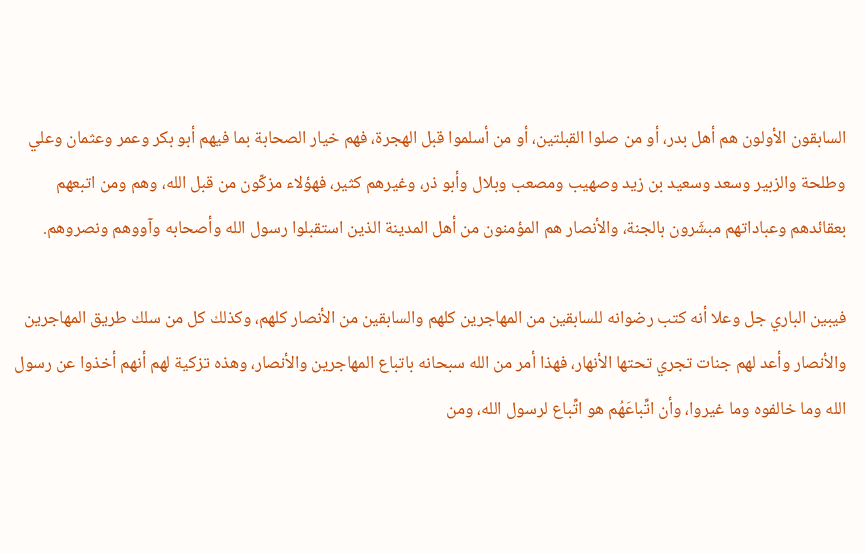السابقون الأولون هم أهل بدر، أو من صلوا القبلتين، أو من أسلموا قبل الهجرة، فهم خيار الصحابة بما فيهم أبو بكر وعمر وعثمان وعلي وطلحة والزبير وسعد وسعيد بن زيد وصهيب ومصعب وبلال وأبو ذر، وغيرهم كثير، فهؤلاء مزكّون من قبل الله، وهم ومن اتبعهم بعقائدهم وعباداتهم مبشَرون بالجنة، والأنصار هم المؤمنون من أهل المدينة الذين استقبلوا رسول الله وأصحابه وآووهم ونصروهم.

فيبين الباري جل وعلا أنه كتب رضوانه للسابقين من المهاجرين كلهم والسابقين من الأنصار كلهم، وكذلك كل من سلك طريق المهاجرين والأنصار وأعد لهم جنات تجري تحتها الأنهار، فهذا أمر من الله سبحانه باتباع المهاجرين والأنصار، وهذه تزكية لهم أنهم أخذوا عن رسول الله وما خالفوه وما غيروا، وأن اتِّباعَهُم هو اتِّباع لرسول الله، ومن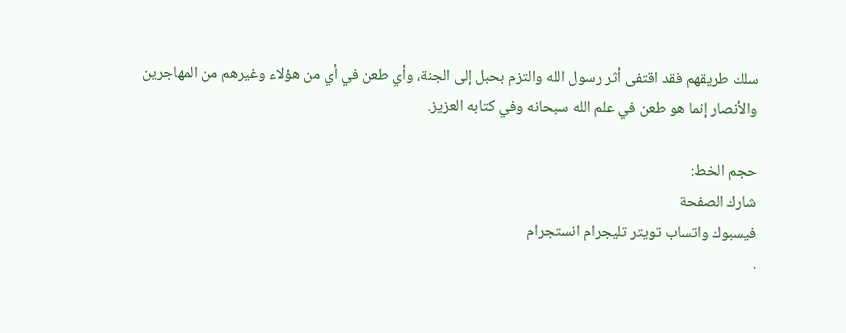سلك طريقهم فقد اقتفى أثر رسول الله والتزم بحبل إلى الجنة، وأي طعن في أي من هؤلاء وغيرهم من المهاجرين والأنصار إنما هو طعن في علم الله سبحانه وفي كتابه العزيز.

حجم الخط:
شارك الصفحة
فيسبوك واتساب تويتر تليجرام انستجرام
.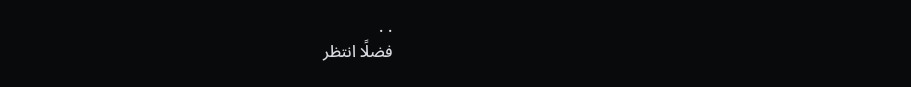. .
فضلًا انتظر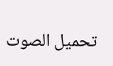تحميل الصوت